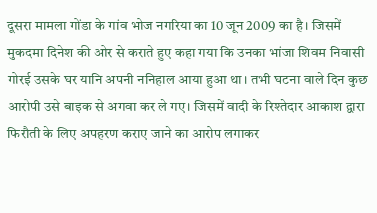दूसरा मामला गोंडा के गांव भोज नगरिया का 10 जून 2009 का है। जिसमें मुकदमा दिनेश की ओर से कराते हुए कहा गया कि उनका भांजा शिवम निवासी गोरई उसके घर यानि अपनी ननिहाल आया हुआ था। तभी घटना वाले दिन कुछ आरोपी उसे बाइक से अगवा कर ले गए। जिसमें वादी के रिश्तेदार आकाश द्वारा फिरौती के लिए अपहरण कराए जाने का आरोप लगाकर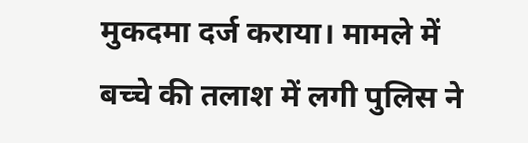मुकदमा दर्ज कराया। मामले में बच्चे की तलाश में लगी पुलिस ने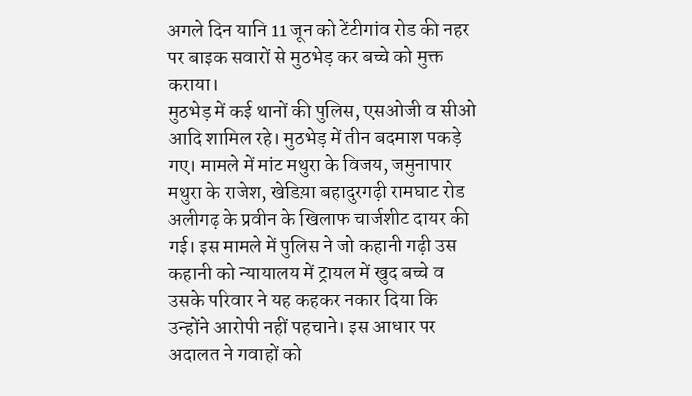अगले दिन यानि 11 जून को टेंटीगांव रोड की नहर पर बाइक सवारों से मुठभेड़ कर बच्चे को मुक्त कराया।
मुठभेड़ में कई थानों की पुलिस, एसओजी व सीओ आदि शामिल रहे। मुठभेड़ में तीन बदमाश पकड़े गए। मामले में मांट मथुरा के विजय, जमुनापार मथुरा के राजेश, खेडिय़ा बहादुरगढ़ी रामघाट रोड अलीगढ़ के प्रवीन के खिलाफ चार्जशीट दायर की गई। इस मामले में पुलिस ने जो कहानी गढ़ी उस कहानी को न्यायालय में ट्रायल में खुद बच्चे व उसके परिवार ने यह कहकर नकार दिया कि उन्होंने आरोपी नहीं पहचाने। इस आधार पर अदालत ने गवाहों को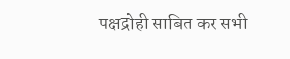पक्षद्रोही साबित कर सभी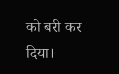को बरी कर दिया।